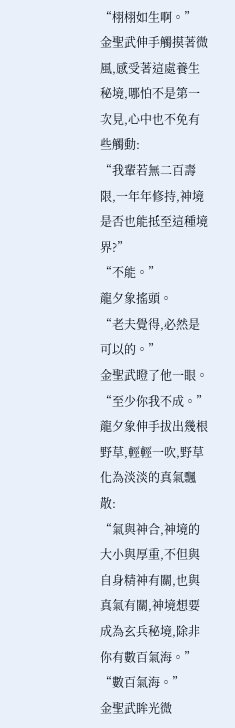“栩栩如生啊。”
金聖武伸手觸摸著微風,感受著這處養生秘境,哪怕不是第一次見,心中也不免有些觸動:
“我輩若無二百壽限,一年年修持,神境是否也能抵至這種境界?”
“不能。”
龍夕象搖頭。
“老夫覺得,必然是可以的。”
金聖武瞪了他一眼。
“至少你我不成。”
龍夕象伸手拔出幾根野草,輕輕一吹,野草化為淡淡的真氣飄散:
“氣與神合,神境的大小與厚重,不但與自身精神有關,也與真氣有關,神境想要成為玄兵秘境,除非你有數百氣海。”
“數百氣海。”
金聖武眸光微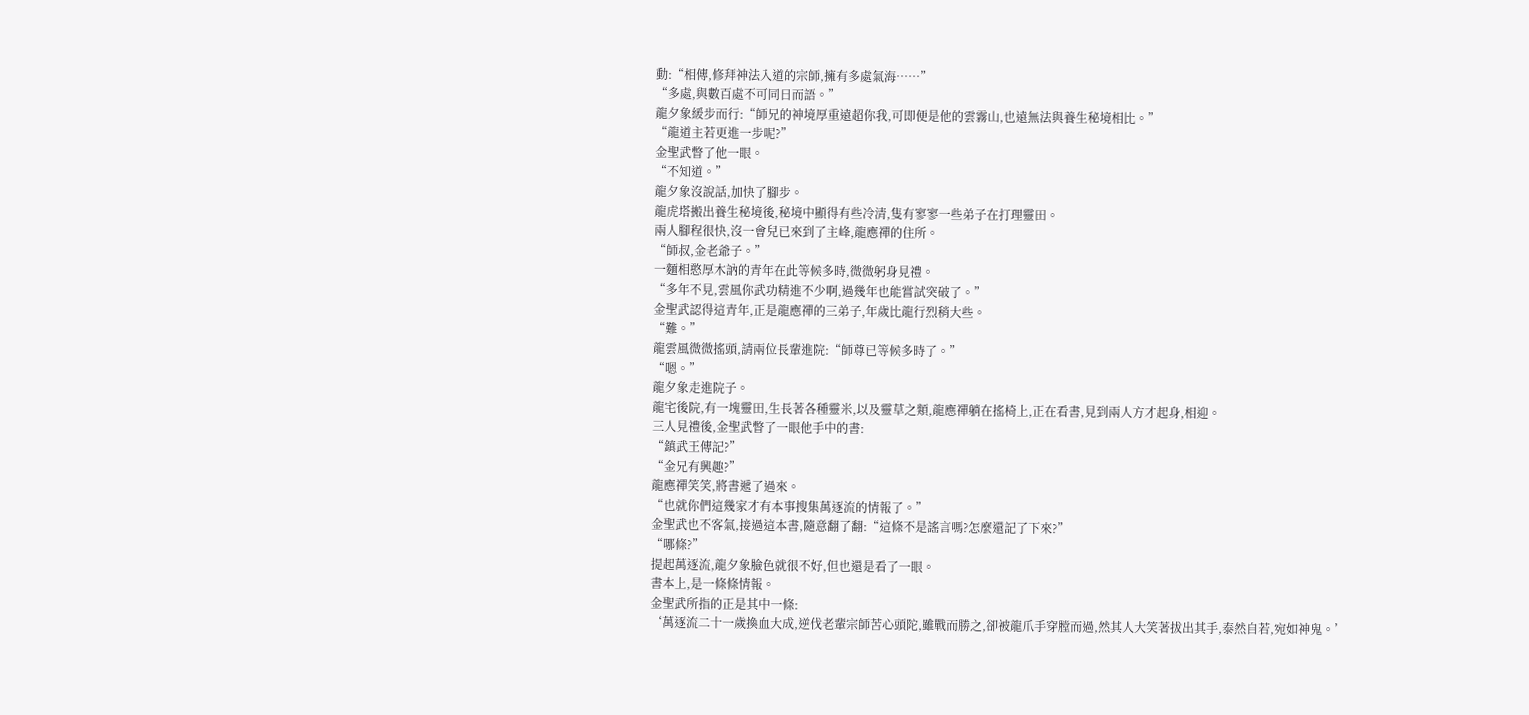動:“相傳,修拜神法入道的宗師,擁有多處氣海……”
“多處,與數百處不可同日而語。”
龍夕象緩步而行:“師兄的神境厚重遠超你我,可即便是他的雲霧山,也遠無法與養生秘境相比。”
“龍道主若更進一步呢?”
金聖武瞥了他一眼。
“不知道。”
龍夕象沒說話,加快了腳步。
龍虎塔搬出養生秘境後,秘境中顯得有些冷清,隻有寥寥一些弟子在打理靈田。
兩人腳程很快,沒一會兒已來到了主峰,龍應禪的住所。
“師叔,金老爺子。”
一麵相憨厚木訥的青年在此等候多時,微微躬身見禮。
“多年不見,雲風你武功精進不少啊,過幾年也能嘗試突破了。”
金聖武認得這青年,正是龍應禪的三弟子,年歲比龍行烈稍大些。
“難。”
龍雲風微微搖頭,請兩位長輩進院:“師尊已等候多時了。”
“嗯。”
龍夕象走進院子。
龍宅後院,有一塊靈田,生長著各種靈米,以及靈草之類,龍應禪躺在搖椅上,正在看書,見到兩人方才起身,相迎。
三人見禮後,金聖武瞥了一眼他手中的書:
“鎮武王傳記?”
“金兄有興趣?”
龍應禪笑笑,將書遞了過來。
“也就你們這幾家才有本事搜集萬逐流的情報了。”
金聖武也不客氣,接過這本書,隨意翻了翻:“這條不是謠言嗎?怎麼還記了下來?”
“哪條?”
提起萬逐流,龍夕象臉色就很不好,但也還是看了一眼。
書本上,是一條條情報。
金聖武所指的正是其中一條:
‘萬逐流二十一歲換血大成,逆伐老輩宗師苦心頭陀,雖戰而勝之,卻被龍爪手穿膛而過,然其人大笑著拔出其手,泰然自若,宛如神鬼。’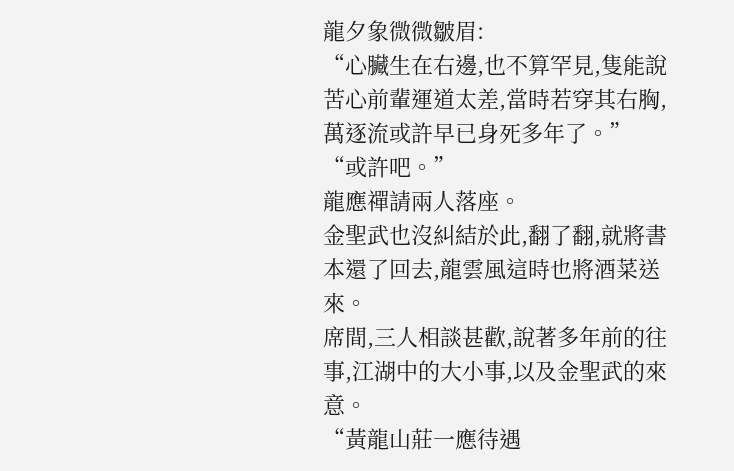龍夕象微微皺眉:
“心臟生在右邊,也不算罕見,隻能說苦心前輩運道太差,當時若穿其右胸,萬逐流或許早已身死多年了。”
“或許吧。”
龍應禪請兩人落座。
金聖武也沒糾結於此,翻了翻,就將書本還了回去,龍雲風這時也將酒菜送來。
席間,三人相談甚歡,說著多年前的往事,江湖中的大小事,以及金聖武的來意。
“黃龍山莊一應待遇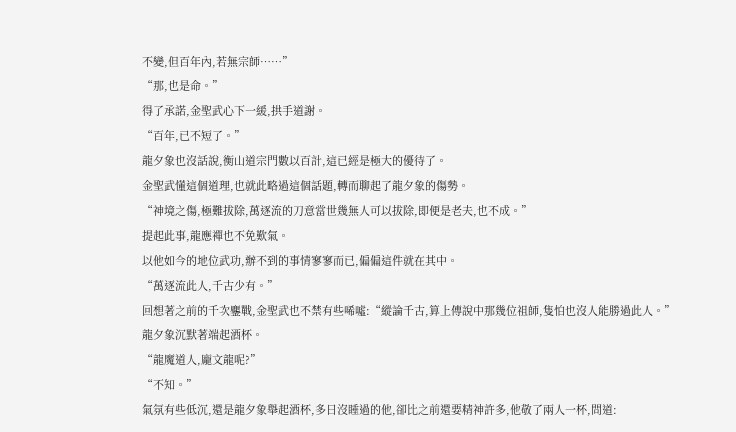不變,但百年內,若無宗師……”
“那,也是命。”
得了承諾,金聖武心下一緩,拱手道謝。
“百年,已不短了。”
龍夕象也沒話說,衡山道宗門數以百計,這已經是極大的優待了。
金聖武懂這個道理,也就此略過這個話題,轉而聊起了龍夕象的傷勢。
“神境之傷,極難拔除,萬逐流的刀意當世幾無人可以拔除,即便是老夫,也不成。”
提起此事,龍應禪也不免歎氣。
以他如今的地位武功,辦不到的事情寥寥而已,偏偏這件就在其中。
“萬逐流此人,千古少有。”
回想著之前的千次鏖戰,金聖武也不禁有些唏噓:“縱論千古,算上傳說中那幾位祖師,隻怕也沒人能勝過此人。”
龍夕象沉默著端起酒杯。
“龍魔道人,龐文龍呢?”
“不知。”
氣氛有些低沉,還是龍夕象舉起酒杯,多日沒睡過的他,卻比之前還要精神許多,他敬了兩人一杯,問道: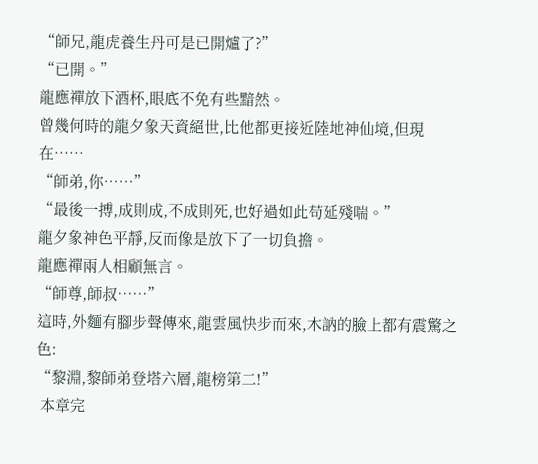“師兄,龍虎養生丹可是已開爐了?”
“已開。”
龍應禪放下酒杯,眼底不免有些黯然。
曾幾何時的龍夕象天資絕世,比他都更接近陸地神仙境,但現在……
“師弟,你……”
“最後一搏,成則成,不成則死,也好過如此苟延殘喘。”
龍夕象神色平靜,反而像是放下了一切負擔。
龍應禪兩人相顧無言。
“師尊,師叔……”
這時,外麵有腳步聲傳來,龍雲風快步而來,木訥的臉上都有震驚之色:
“黎淵,黎師弟登塔六層,龍榜第二!”
 本章完